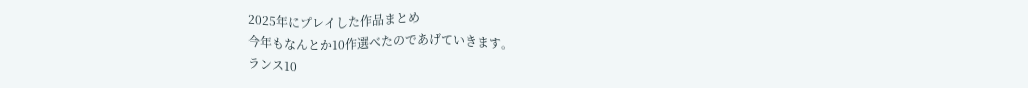2025年にプレイした作品まとめ
今年もなんとか10作選べたのであげていきます。
ランス10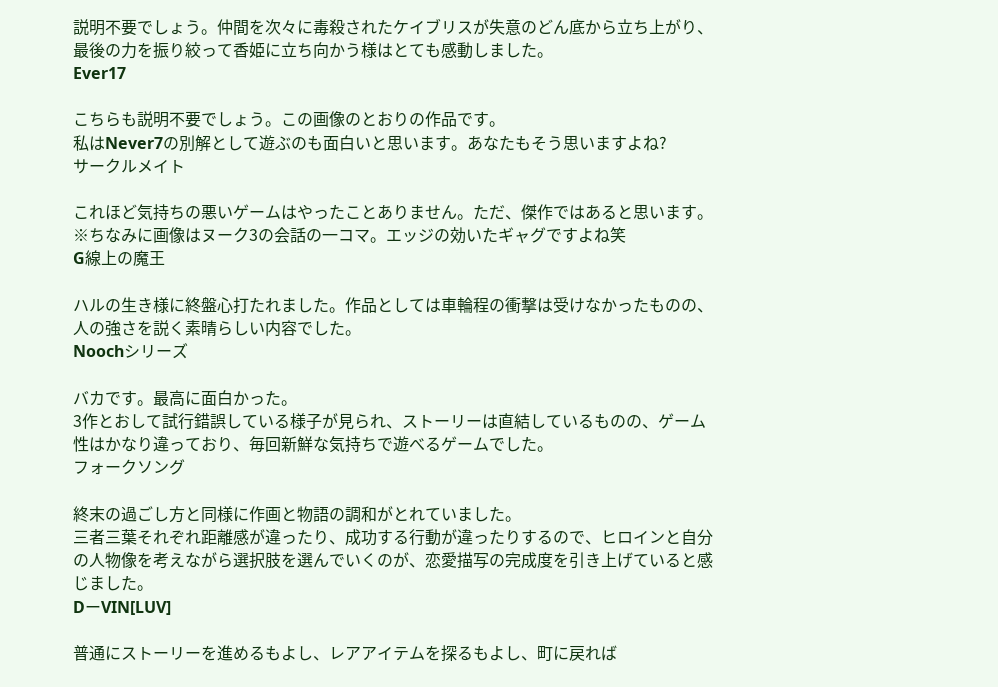説明不要でしょう。仲間を次々に毒殺されたケイブリスが失意のどん底から立ち上がり、最後の力を振り絞って香姫に立ち向かう様はとても感動しました。
Ever17

こちらも説明不要でしょう。この画像のとおりの作品です。
私はNever7の別解として遊ぶのも面白いと思います。あなたもそう思いますよね?
サークルメイト

これほど気持ちの悪いゲームはやったことありません。ただ、傑作ではあると思います。
※ちなみに画像はヌーク3の会話の一コマ。エッジの効いたギャグですよね笑
G線上の魔王

ハルの生き様に終盤心打たれました。作品としては車輪程の衝撃は受けなかったものの、人の強さを説く素晴らしい内容でした。
Noochシリーズ

バカです。最高に面白かった。
3作とおして試行錯誤している様子が見られ、ストーリーは直結しているものの、ゲーム性はかなり違っており、毎回新鮮な気持ちで遊べるゲームでした。
フォークソング

終末の過ごし方と同様に作画と物語の調和がとれていました。
三者三葉それぞれ距離感が違ったり、成功する行動が違ったりするので、ヒロインと自分の人物像を考えながら選択肢を選んでいくのが、恋愛描写の完成度を引き上げていると感じました。
DーVIN[LUV]

普通にストーリーを進めるもよし、レアアイテムを探るもよし、町に戻れば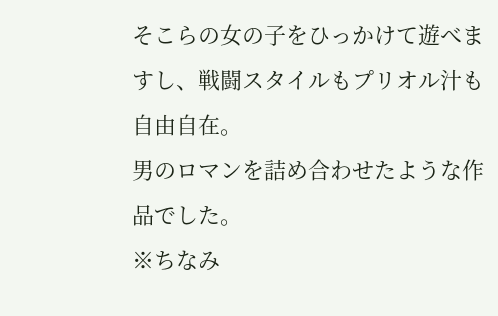そこらの女の子をひっかけて遊べますし、戦闘スタイルもプリオル汁も自由自在。
男のロマンを詰め合わせたような作品でした。
※ちなみ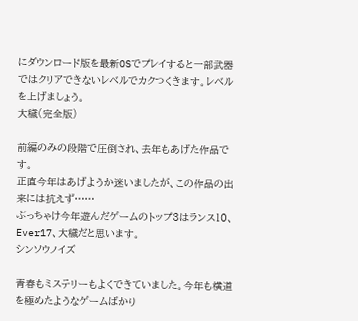にダウンロード版を最新OSでプレイすると一部武器ではクリアできないレベルでカクつくきます。レベルを上げましょう。
大穢(完全版)

前編のみの段階で圧倒され、去年もあげた作品です。
正直今年はあげようか迷いましたが、この作品の出来には抗えず……
ぶっちゃけ今年遊んだゲームのトップ3はランス10、Ever17、大穢だと思います。
シンソウノイズ

青春もミステリーもよくできていました。今年も横道を極めたようなゲームばかり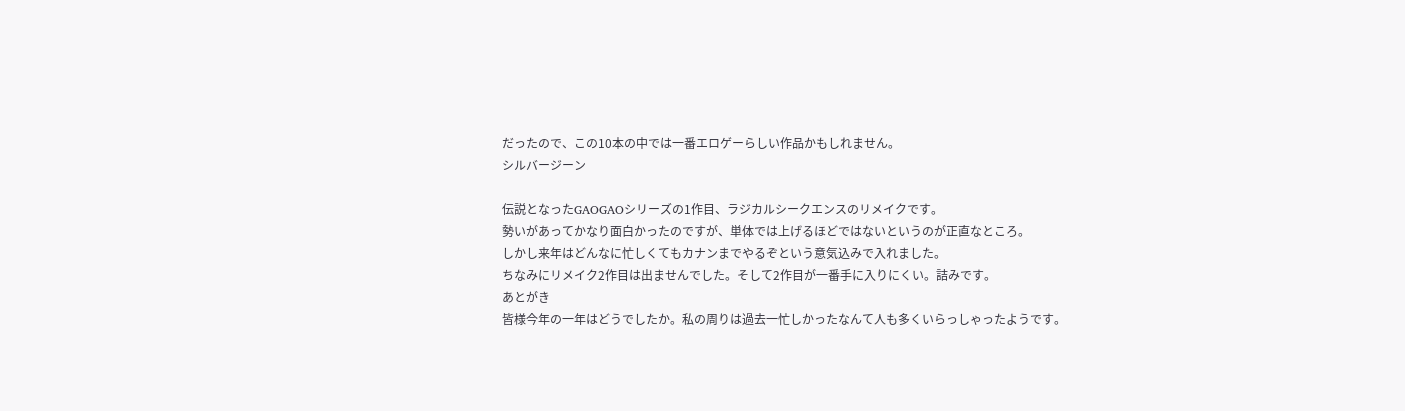だったので、この10本の中では一番エロゲーらしい作品かもしれません。
シルバージーン

伝説となったGAOGAOシリーズの1作目、ラジカルシークエンスのリメイクです。
勢いがあってかなり面白かったのですが、単体では上げるほどではないというのが正直なところ。
しかし来年はどんなに忙しくてもカナンまでやるぞという意気込みで入れました。
ちなみにリメイク2作目は出ませんでした。そして2作目が一番手に入りにくい。詰みです。
あとがき
皆様今年の一年はどうでしたか。私の周りは過去一忙しかったなんて人も多くいらっしゃったようです。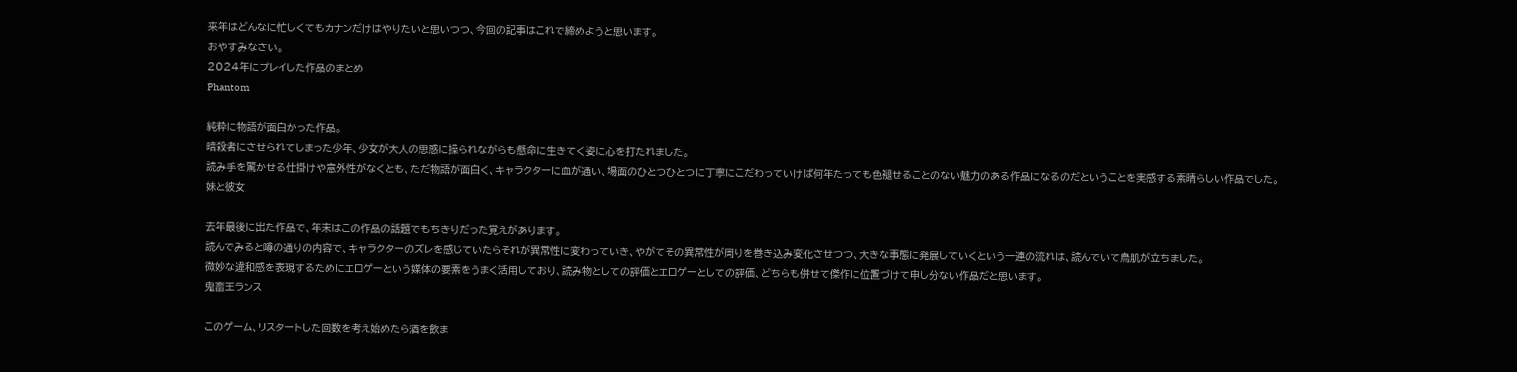来年はどんなに忙しくてもカナンだけはやりたいと思いつつ、今回の記事はこれで締めようと思います。
おやすみなさい。
2024年にプレイした作品のまとめ
Phantom

純粋に物語が面白かった作品。
暗殺者にさせられてしまった少年、少女が大人の思惑に操られながらも懸命に生きてく姿に心を打たれました。
読み手を驚かせる仕掛けや意外性がなくとも、ただ物語が面白く、キャラクターに血が通い、場面のひとつひとつに丁寧にこだわっていけば何年たっても色褪せることのない魅力のある作品になるのだということを実感する素晴らしい作品でした。
妹と彼女

去年最後に出た作品で、年末はこの作品の話題でもちきりだった覚えがあります。
読んでみると噂の通りの内容で、キャラクターのズレを感じていたらそれが異常性に変わっていき、やがてその異常性が周りを巻き込み変化させつつ、大きな事態に発展していくという一連の流れは、読んでいて鳥肌が立ちました。
微妙な違和感を表現するためにエロゲーという媒体の要素をうまく活用しており、読み物としての評価とエロゲーとしての評価、どちらも併せて傑作に位置づけて申し分ない作品だと思います。
鬼畜王ランス

このゲーム、リスタートした回数を考え始めたら酒を飲ま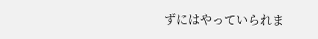ずにはやっていられま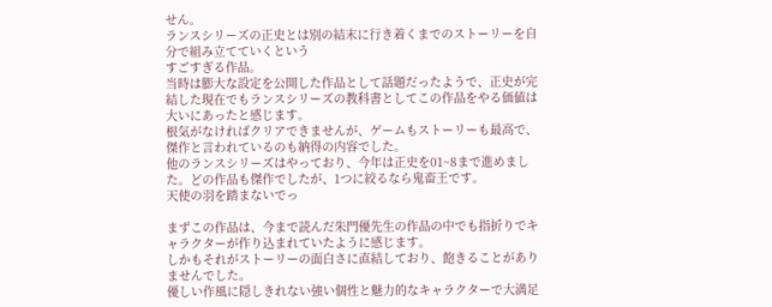せん。
ランスシリーズの正史とは別の結末に行き着くまでのストーリーを自分で組み立てていくという
すごすぎる作品。
当時は膨大な設定を公開した作品として話題だったようで、正史が完結した現在でもランスシリーズの教科書としてこの作品をやる価値は大いにあったと感じます。
根気がなければクリアできませんが、ゲームもストーリーも最高で、傑作と言われているのも納得の内容でした。
他のランスシリーズはやっており、今年は正史を01~8まで進めました。どの作品も傑作でしたが、1つに絞るなら鬼畜王です。
天使の羽を踏まないでっ

まずこの作品は、今まで読んだ朱門優先生の作品の中でも指折りでキャラクターが作り込まれていたように感じます。
しかもそれがストーリーの面白さに直結しており、飽きることがありませんでした。
優しい作風に隠しきれない強い個性と魅力的なキャラクターで大満足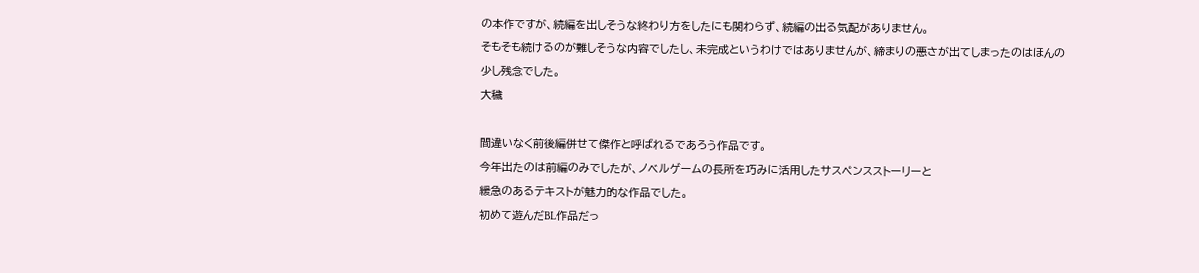の本作ですが、続編を出しそうな終わり方をしたにも関わらず、続編の出る気配がありません。
そもそも続けるのが難しそうな内容でしたし、未完成というわけではありませんが、締まりの悪さが出てしまったのはほんの少し残念でした。
大穢

間違いなく前後編併せて傑作と呼ばれるであろう作品です。
今年出たのは前編のみでしたが、ノベルゲームの長所を巧みに活用したサスペンスストーリーと
緩急のあるテキストが魅力的な作品でした。
初めて遊んだBL作品だっ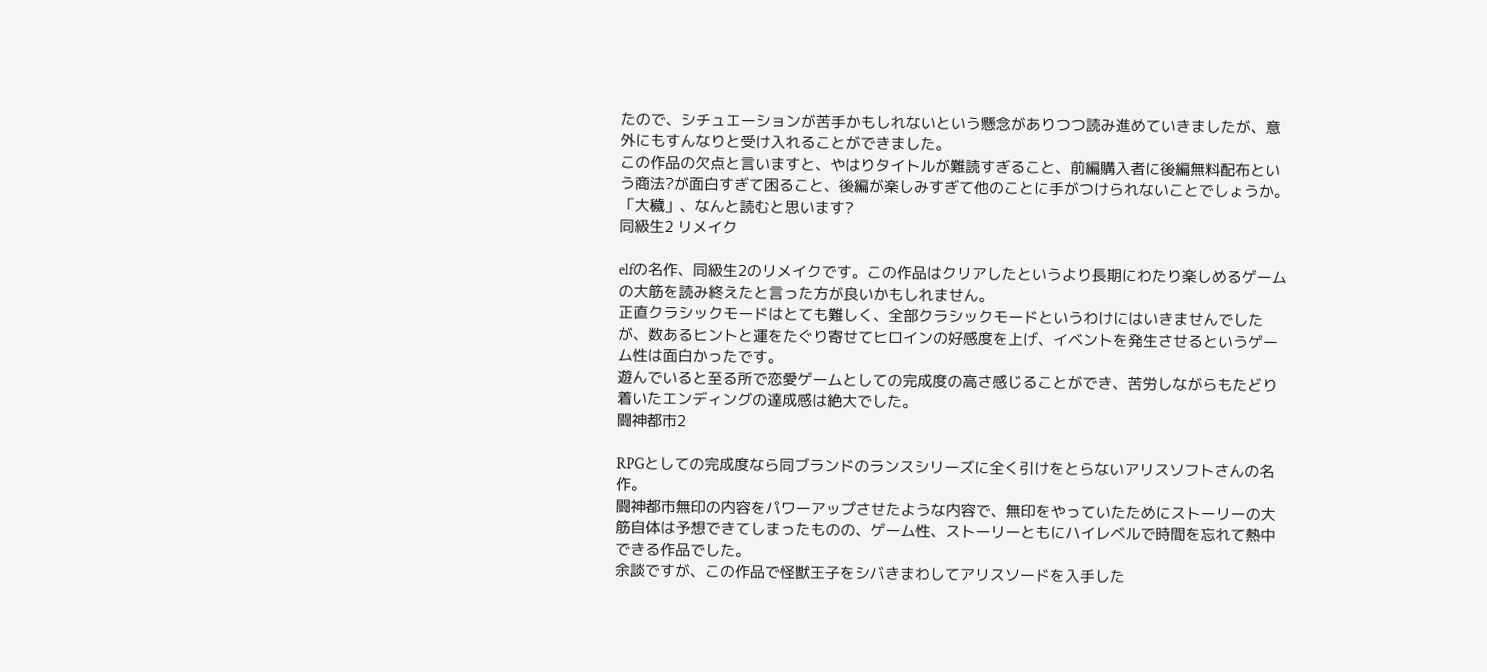たので、シチュエーションが苦手かもしれないという懸念がありつつ読み進めていきましたが、意外にもすんなりと受け入れることができました。
この作品の欠点と言いますと、やはりタイトルが難読すぎること、前編購入者に後編無料配布という商法?が面白すぎて困ること、後編が楽しみすぎて他のことに手がつけられないことでしょうか。「大穢」、なんと読むと思います?
同級生2 リメイク

elfの名作、同級生2のリメイクです。この作品はクリアしたというより長期にわたり楽しめるゲームの大筋を読み終えたと言った方が良いかもしれません。
正直クラシックモードはとても難しく、全部クラシックモードというわけにはいきませんでしたが、数あるヒントと運をたぐり寄せてヒロインの好感度を上げ、イベントを発生させるというゲーム性は面白かったです。
遊んでいると至る所で恋愛ゲームとしての完成度の高さ感じることができ、苦労しながらもたどり着いたエンディングの達成感は絶大でした。
闘神都市2

RPGとしての完成度なら同ブランドのランスシリーズに全く引けをとらないアリスソフトさんの名作。
闘神都市無印の内容をパワーアップさせたような内容で、無印をやっていたためにストーリーの大筋自体は予想できてしまったものの、ゲーム性、ストーリーともにハイレベルで時間を忘れて熱中できる作品でした。
余談ですが、この作品で怪獣王子をシバきまわしてアリスソードを入手した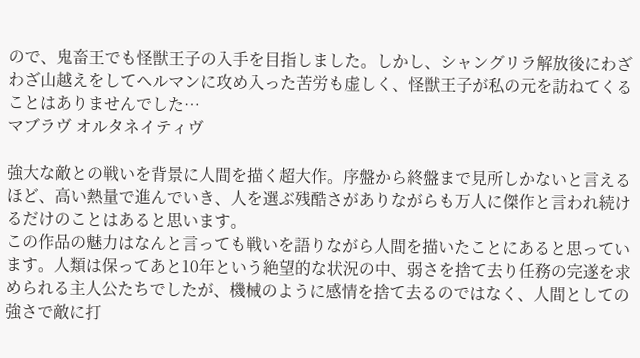ので、鬼畜王でも怪獣王子の入手を目指しました。しかし、シャングリラ解放後にわざわざ山越えをしてヘルマンに攻め入った苦労も虚しく、怪獣王子が私の元を訪ねてくることはありませんでした…
マブラヴ オルタネイティヴ

強大な敵との戦いを背景に人間を描く超大作。序盤から終盤まで見所しかないと言えるほど、高い熱量で進んでいき、人を選ぶ残酷さがありながらも万人に傑作と言われ続けるだけのことはあると思います。
この作品の魅力はなんと言っても戦いを語りながら人間を描いたことにあると思っています。人類は保ってあと10年という絶望的な状況の中、弱さを捨て去り任務の完遂を求められる主人公たちでしたが、機械のように感情を捨て去るのではなく、人間としての強さで敵に打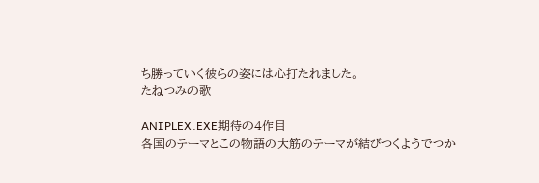ち勝っていく彼らの姿には心打たれました。
たねつみの歌

ANIPLEX.EXE期待の4作目
各国のテーマとこの物語の大筋のテーマが結びつくようでつか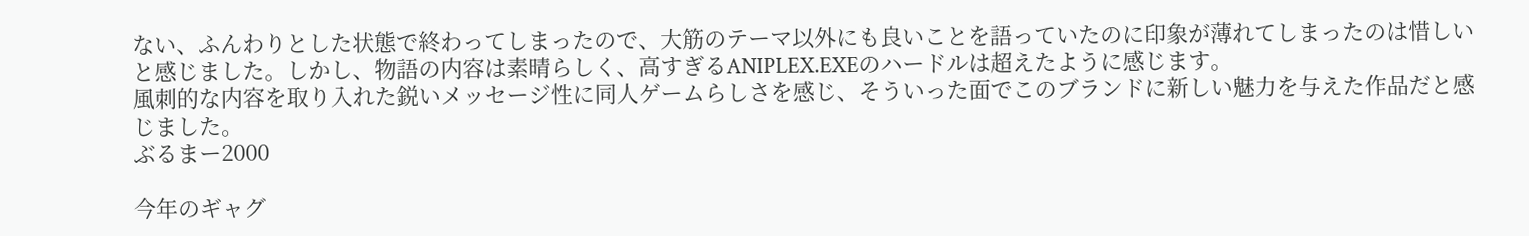ない、ふんわりとした状態で終わってしまったので、大筋のテーマ以外にも良いことを語っていたのに印象が薄れてしまったのは惜しいと感じました。しかし、物語の内容は素晴らしく、高すぎるANIPLEX.EXEのハードルは超えたように感じます。
風刺的な内容を取り入れた鋭いメッセージ性に同人ゲームらしさを感じ、そういった面でこのブランドに新しい魅力を与えた作品だと感じました。
ぶるまー2000

今年のギャグ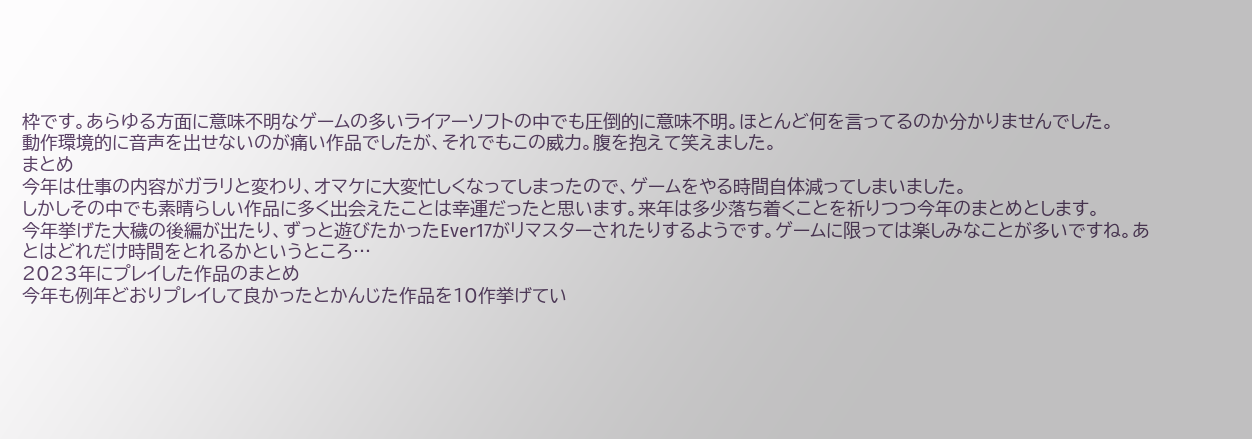枠です。あらゆる方面に意味不明なゲームの多いライアーソフトの中でも圧倒的に意味不明。ほとんど何を言ってるのか分かりませんでした。
動作環境的に音声を出せないのが痛い作品でしたが、それでもこの威力。腹を抱えて笑えました。
まとめ
今年は仕事の内容がガラリと変わり、オマケに大変忙しくなってしまったので、ゲームをやる時間自体減ってしまいました。
しかしその中でも素晴らしい作品に多く出会えたことは幸運だったと思います。来年は多少落ち着くことを祈りつつ今年のまとめとします。
今年挙げた大穢の後編が出たり、ずっと遊びたかったEver17がリマスターされたりするようです。ゲームに限っては楽しみなことが多いですね。あとはどれだけ時間をとれるかというところ…
2023年にプレイした作品のまとめ
今年も例年どおりプレイして良かったとかんじた作品を10作挙げてい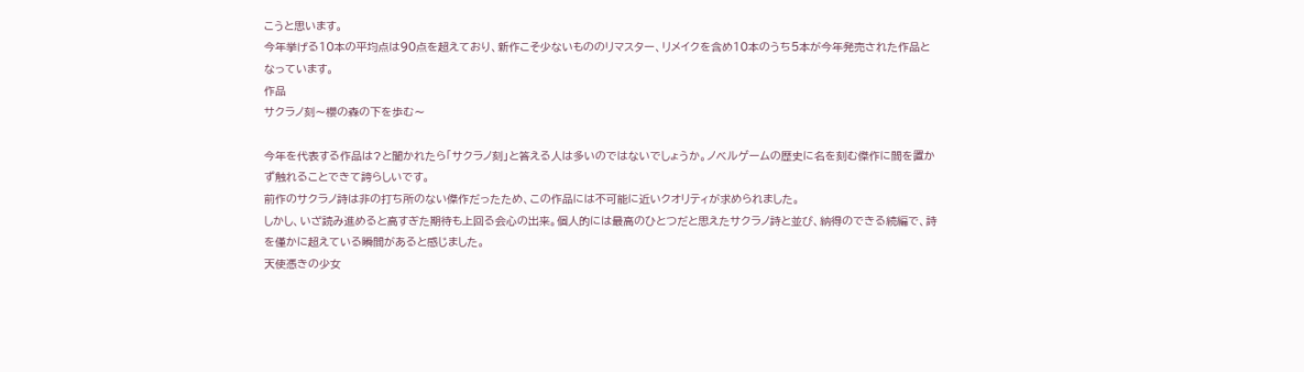こうと思います。
今年挙げる10本の平均点は90点を超えており、新作こそ少ないもののリマスター、リメイクを含め10本のうち5本が今年発売された作品となっています。
作品
サクラノ刻〜櫻の森の下を歩む〜

今年を代表する作品は?と聞かれたら「サクラノ刻」と答える人は多いのではないでしょうか。ノベルゲームの歴史に名を刻む傑作に間を置かず触れることできて誇らしいです。
前作のサクラノ詩は非の打ち所のない傑作だったため、この作品には不可能に近いクオリティが求められました。
しかし、いざ読み進めると高すぎた期待も上回る会心の出来。個人的には最高のひとつだと思えたサクラノ詩と並び、納得のできる続編で、詩を僅かに超えている瞬間があると感じました。
天使憑きの少女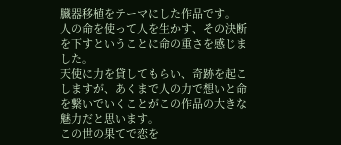臓器移植をテーマにした作品です。
人の命を使って人を生かす、その決断を下すということに命の重さを感じました。
天使に力を貸してもらい、奇跡を起こしますが、あくまで人の力で想いと命を繋いでいくことがこの作品の大きな魅力だと思います。
この世の果てで恋を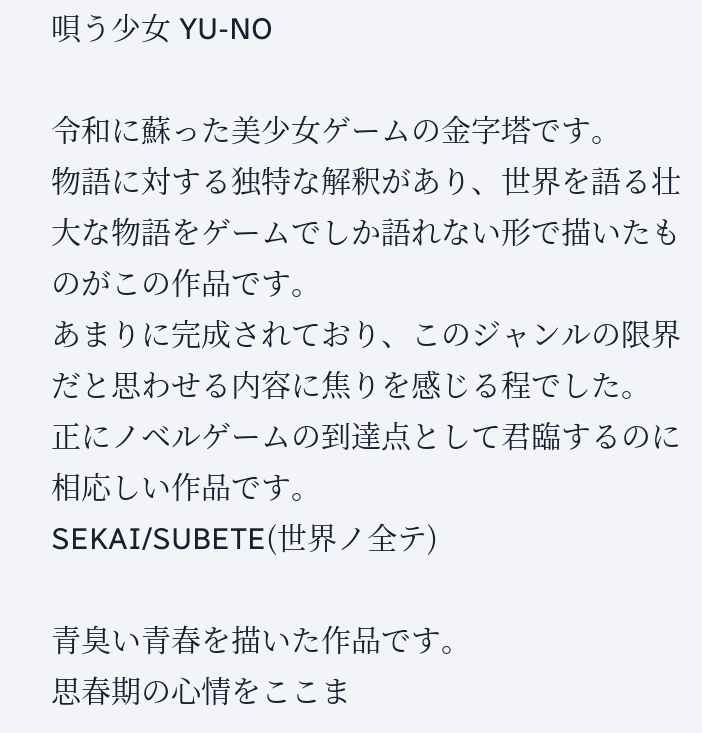唄う少女 YU-NO

令和に蘇った美少女ゲームの金字塔です。
物語に対する独特な解釈があり、世界を語る壮大な物語をゲームでしか語れない形で描いたものがこの作品です。
あまりに完成されており、このジャンルの限界だと思わせる内容に焦りを感じる程でした。
正にノベルゲームの到達点として君臨するのに相応しい作品です。
SEKAI/SUBETE(世界ノ全テ)

青臭い青春を描いた作品です。
思春期の心情をここま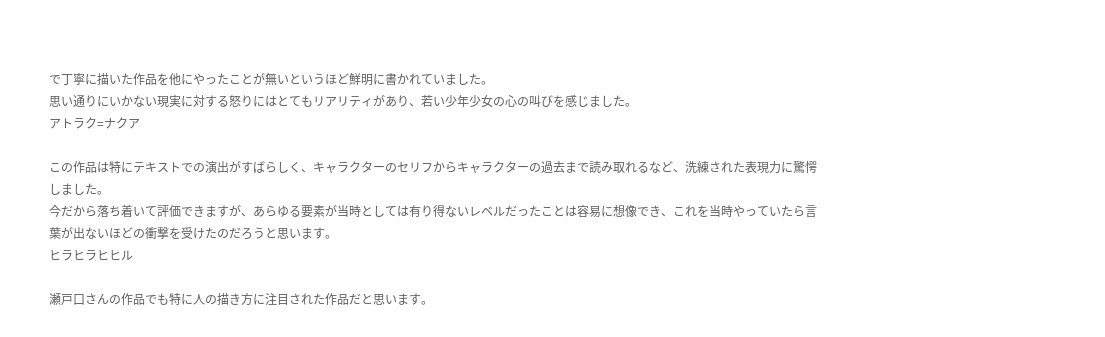で丁寧に描いた作品を他にやったことが無いというほど鮮明に書かれていました。
思い通りにいかない現実に対する怒りにはとてもリアリティがあり、若い少年少女の心の叫びを感じました。
アトラク=ナクア

この作品は特にテキストでの演出がすばらしく、キャラクターのセリフからキャラクターの過去まで読み取れるなど、洗練された表現力に驚愕しました。
今だから落ち着いて評価できますが、あらゆる要素が当時としては有り得ないレベルだったことは容易に想像でき、これを当時やっていたら言葉が出ないほどの衝撃を受けたのだろうと思います。
ヒラヒラヒヒル

瀬戸口さんの作品でも特に人の描き方に注目された作品だと思います。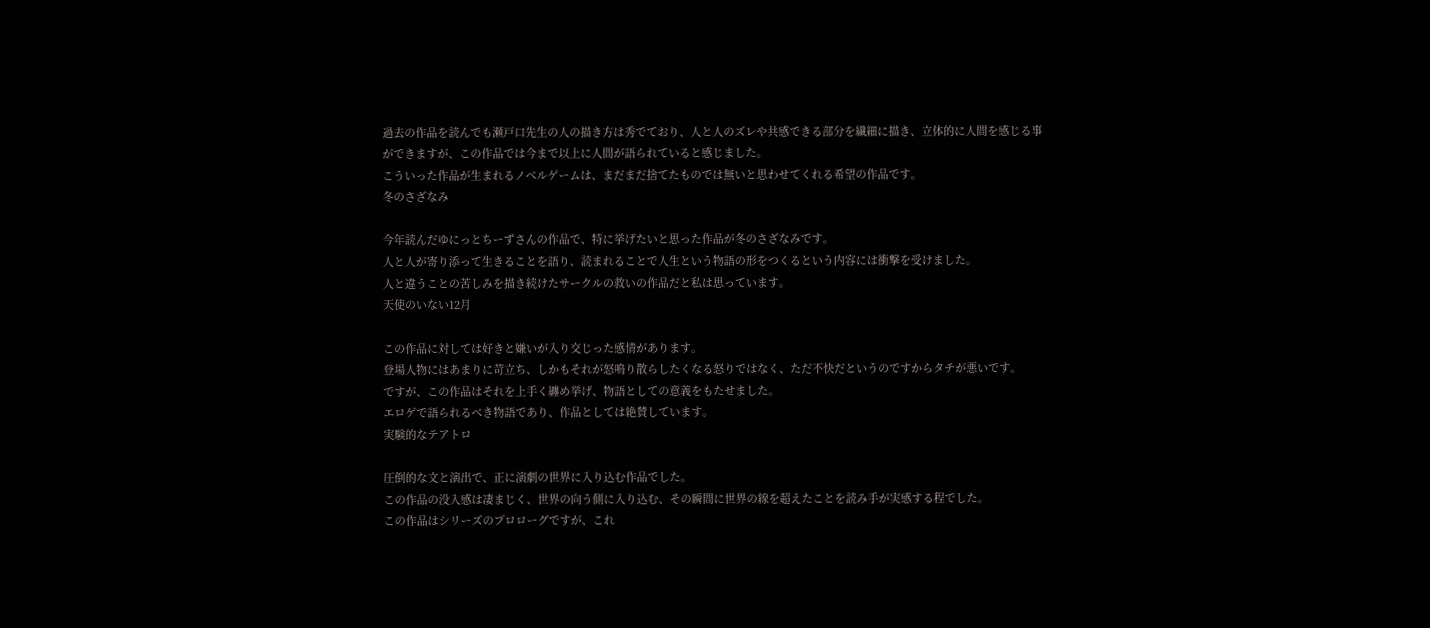過去の作品を読んでも瀬戸口先生の人の描き方は秀でており、人と人のズレや共感できる部分を繊細に描き、立体的に人間を感じる事ができますが、この作品では今まで以上に人間が語られていると感じました。
こういった作品が生まれるノベルゲームは、まだまだ捨てたものでは無いと思わせてくれる希望の作品です。
冬のさざなみ

今年読んだゆにっとちーずさんの作品で、特に挙げたいと思った作品が冬のさざなみです。
人と人が寄り添って生きることを語り、読まれることで人生という物語の形をつくるという内容には衝撃を受けました。
人と違うことの苦しみを描き続けたサークルの救いの作品だと私は思っています。
天使のいない12月

この作品に対しては好きと嫌いが入り交じった感情があります。
登場人物にはあまりに苛立ち、しかもそれが怒鳴り散らしたくなる怒りではなく、ただ不快だというのですからタチが悪いです。
ですが、この作品はそれを上手く纏め挙げ、物語としての意義をもたせました。
エロゲで語られるべき物語であり、作品としては絶賛しています。
実験的なテアトロ

圧倒的な文と演出で、正に演劇の世界に入り込む作品でした。
この作品の没入感は凄まじく、世界の向う側に入り込む、その瞬間に世界の線を超えたことを読み手が実感する程でした。
この作品はシリーズのプロローグですが、これ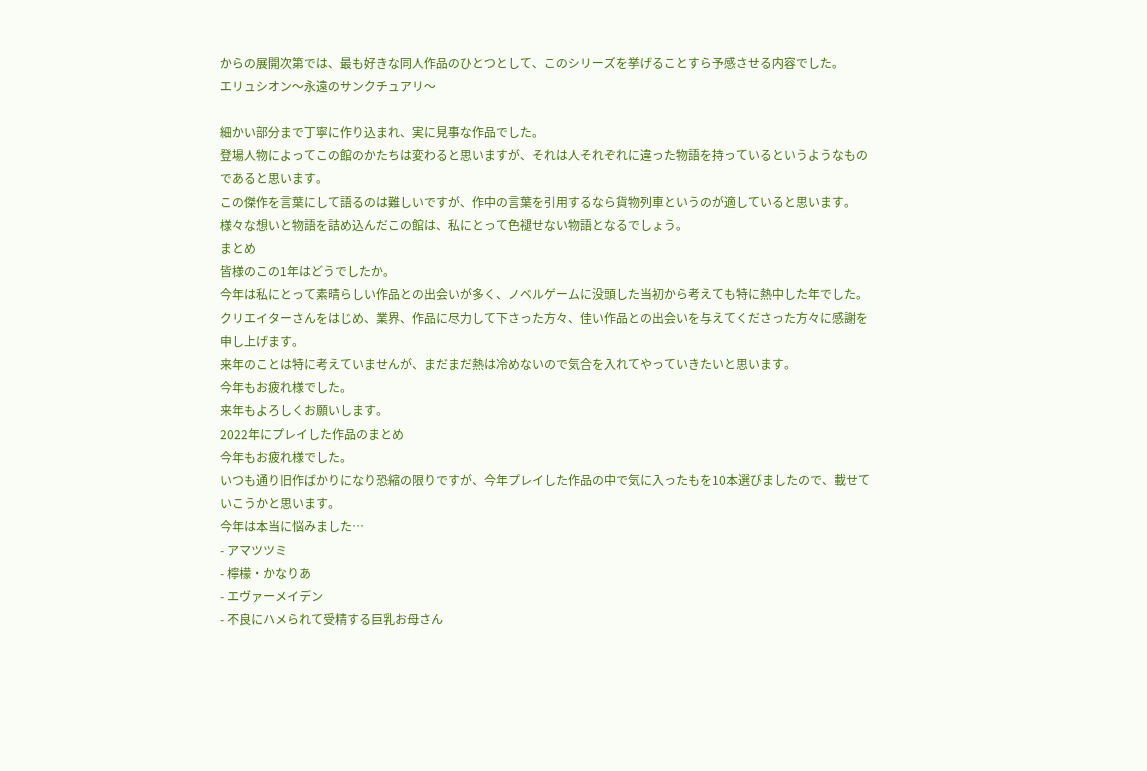からの展開次第では、最も好きな同人作品のひとつとして、このシリーズを挙げることすら予感させる内容でした。
エリュシオン〜永遠のサンクチュアリ〜

細かい部分まで丁寧に作り込まれ、実に見事な作品でした。
登場人物によってこの館のかたちは変わると思いますが、それは人それぞれに違った物語を持っているというようなものであると思います。
この傑作を言葉にして語るのは難しいですが、作中の言葉を引用するなら貨物列車というのが適していると思います。
様々な想いと物語を詰め込んだこの館は、私にとって色褪せない物語となるでしょう。
まとめ
皆様のこの1年はどうでしたか。
今年は私にとって素晴らしい作品との出会いが多く、ノベルゲームに没頭した当初から考えても特に熱中した年でした。
クリエイターさんをはじめ、業界、作品に尽力して下さった方々、佳い作品との出会いを与えてくださった方々に感謝を申し上げます。
来年のことは特に考えていませんが、まだまだ熱は冷めないので気合を入れてやっていきたいと思います。
今年もお疲れ様でした。
来年もよろしくお願いします。
2022年にプレイした作品のまとめ
今年もお疲れ様でした。
いつも通り旧作ばかりになり恐縮の限りですが、今年プレイした作品の中で気に入ったもを10本選びましたので、載せていこうかと思います。
今年は本当に悩みました…
- アマツツミ
- 檸檬・かなりあ
- エヴァーメイデン
- 不良にハメられて受精する巨乳お母さん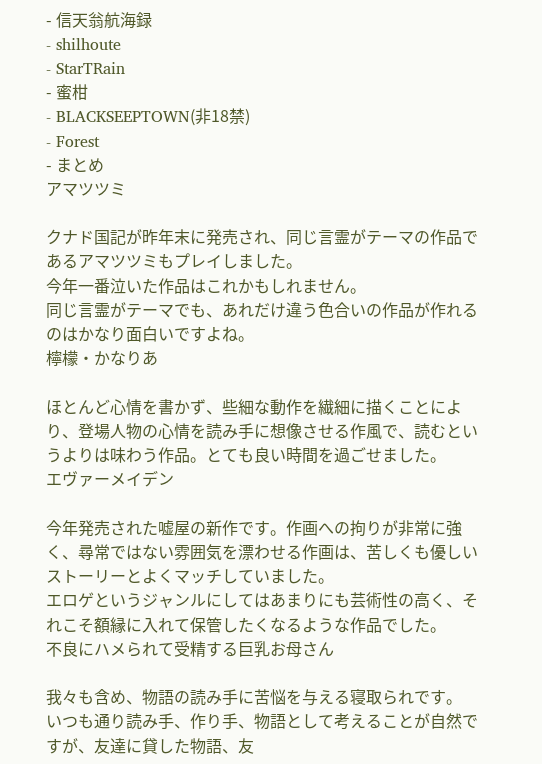- 信天翁航海録
- shilhoute
- StarTRain
- 蜜柑
- BLACKSEEPTOWN(非18禁)
- Forest
- まとめ
アマツツミ

クナド国記が昨年末に発売され、同じ言霊がテーマの作品であるアマツツミもプレイしました。
今年一番泣いた作品はこれかもしれません。
同じ言霊がテーマでも、あれだけ違う色合いの作品が作れるのはかなり面白いですよね。
檸檬・かなりあ

ほとんど心情を書かず、些細な動作を繊細に描くことにより、登場人物の心情を読み手に想像させる作風で、読むというよりは味わう作品。とても良い時間を過ごせました。
エヴァーメイデン

今年発売された嘘屋の新作です。作画への拘りが非常に強く、尋常ではない雰囲気を漂わせる作画は、苦しくも優しいストーリーとよくマッチしていました。
エロゲというジャンルにしてはあまりにも芸術性の高く、それこそ額縁に入れて保管したくなるような作品でした。
不良にハメられて受精する巨乳お母さん

我々も含め、物語の読み手に苦悩を与える寝取られです。
いつも通り読み手、作り手、物語として考えることが自然ですが、友達に貸した物語、友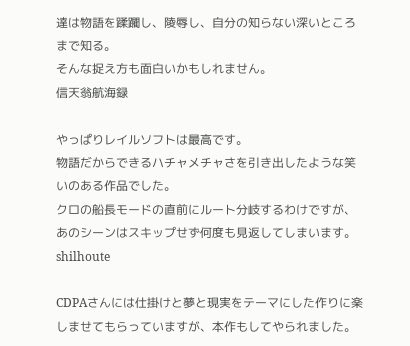達は物語を蹂躙し、陵辱し、自分の知らない深いところまで知る。
そんな捉え方も面白いかもしれません。
信天翁航海録

やっぱりレイルソフトは最高です。
物語だからできるハチャメチャさを引き出したような笑いのある作品でした。
クロの船長モードの直前にルート分岐するわけですが、あのシーンはスキップせず何度も見返してしまいます。
shilhoute

CDPAさんには仕掛けと夢と現実をテーマにした作りに楽しませてもらっていますが、本作もしてやられました。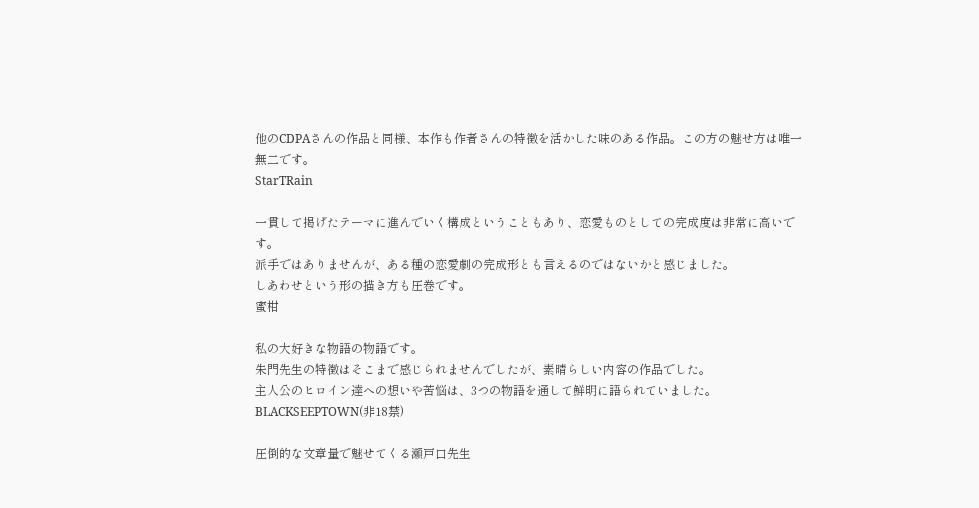他のCDPAさんの作品と同様、本作も作者さんの特徴を活かした味のある作品。この方の魅せ方は唯一無二です。
StarTRain

一貫して掲げたテーマに進んでいく構成ということもあり、恋愛ものとしての完成度は非常に高いです。
派手ではありませんが、ある種の恋愛劇の完成形とも言えるのではないかと感じました。
しあわせという形の描き方も圧巻です。
蜜柑

私の大好きな物語の物語です。
朱門先生の特徴はそこまで感じられませんでしたが、素晴らしい内容の作品でした。
主人公のヒロイン達への想いや苦悩は、3つの物語を通して鮮明に語られていました。
BLACKSEEPTOWN(非18禁)

圧倒的な文章量で魅せてくる瀬戸口先生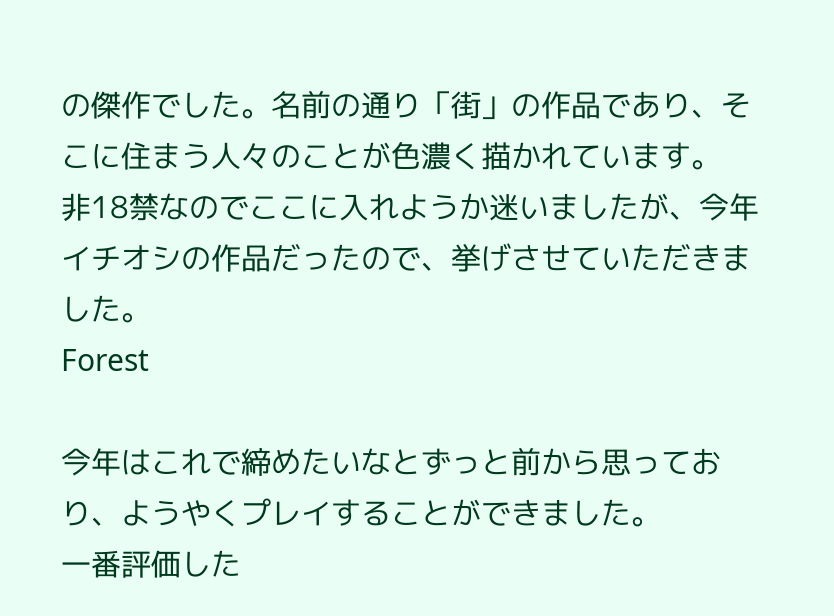の傑作でした。名前の通り「街」の作品であり、そこに住まう人々のことが色濃く描かれています。
非18禁なのでここに入れようか迷いましたが、今年イチオシの作品だったので、挙げさせていただきました。
Forest

今年はこれで締めたいなとずっと前から思っており、ようやくプレイすることができました。
一番評価した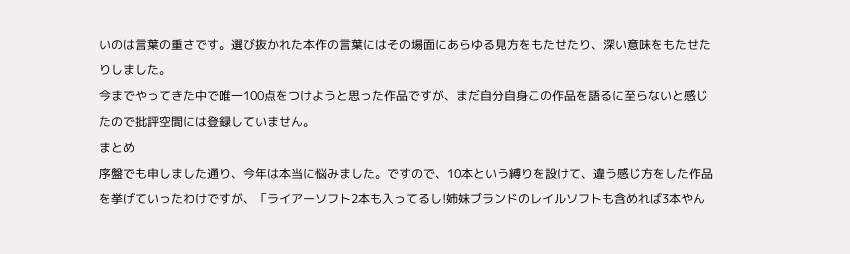いのは言葉の重さです。選び抜かれた本作の言葉にはその場面にあらゆる見方をもたせたり、深い意味をもたせたりしました。
今までやってきた中で唯一100点をつけようと思った作品ですが、まだ自分自身この作品を語るに至らないと感じたので批評空間には登録していません。
まとめ
序盤でも申しました通り、今年は本当に悩みました。ですので、10本という縛りを設けて、違う感じ方をした作品を挙げていったわけですが、「ライアーソフト2本も入ってるし!姉妹ブランドのレイルソフトも含めれば3本やん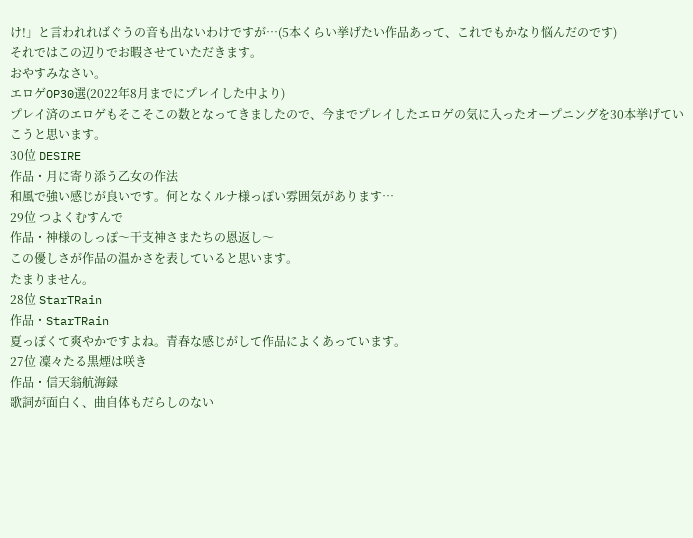け!」と言われればぐうの音も出ないわけですが…(5本くらい挙げたい作品あって、これでもかなり悩んだのです)
それではこの辺りでお暇させていただきます。
おやすみなさい。
エロゲOP30選(2022年8月までにプレイした中より)
プレイ済のエロゲもそこそこの数となってきましたので、今までプレイしたエロゲの気に入ったオープニングを30本挙げていこうと思います。
30位 DESIRE
作品・月に寄り添う乙女の作法
和風で強い感じが良いです。何となくルナ様っぽい雰囲気があります…
29位 つよくむすんで
作品・神様のしっぽ〜干支神さまたちの恩返し〜
この優しさが作品の温かさを表していると思います。
たまりません。
28位 StarTRain
作品・StarTRain
夏っぽくて爽やかですよね。青春な感じがして作品によくあっています。
27位 凜々たる黒煙は咲き
作品・信天翁航海録
歌詞が面白く、曲自体もだらしのない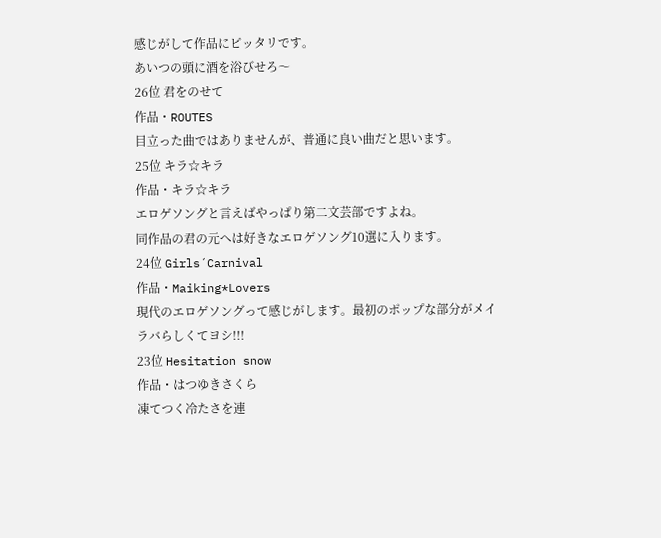感じがして作品にピッタリです。
あいつの頭に酒を浴びせろ〜
26位 君をのせて
作品・ROUTES
目立った曲ではありませんが、普通に良い曲だと思います。
25位 キラ☆キラ
作品・キラ☆キラ
エロゲソングと言えばやっぱり第二文芸部ですよね。
同作品の君の元へは好きなエロゲソング10選に入ります。
24位 Girls´Carnival
作品・Maiking*Lovers
現代のエロゲソングって感じがします。最初のポップな部分がメイラバらしくてヨシ!!!
23位 Hesitation snow
作品・はつゆきさくら
凍てつく冷たさを連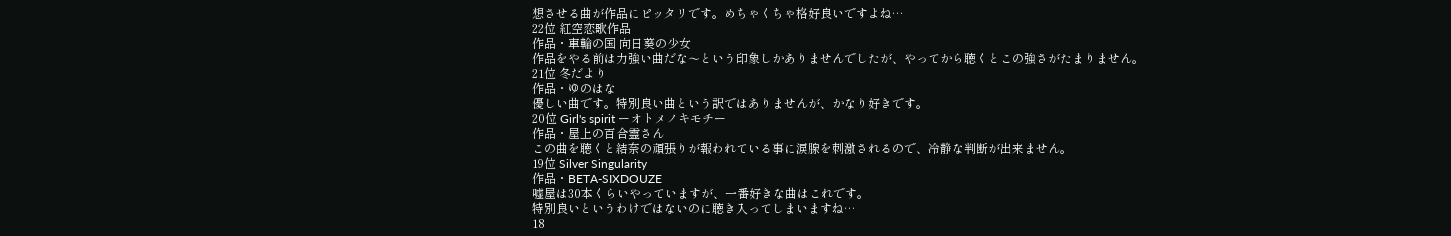想させる曲が作品にピッタリです。めちゃくちゃ格好良いですよね…
22位 紅空恋歌作品
作品・車輪の国 向日葵の少女
作品をやる前は力強い曲だな〜という印象しかありませんでしたが、やってから聴くとこの強さがたまりません。
21位 冬だより
作品・ゆのはな
優しい曲です。特別良い曲という訳ではありませんが、かなり好きです。
20位 Girl's spirit ーオトメノキモチー
作品・屋上の百合霊さん
この曲を聴くと結奈の頑張りが報われている事に涙腺を刺激されるので、冷静な判断が出来ません。
19位 Silver Singularity
作品・BETA-SIXDOUZE
嘘屋は30本くらいやっていますが、一番好きな曲はこれです。
特別良いというわけではないのに聴き入ってしまいますね…
18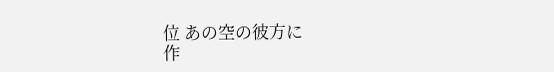位 あの空の彼方に
作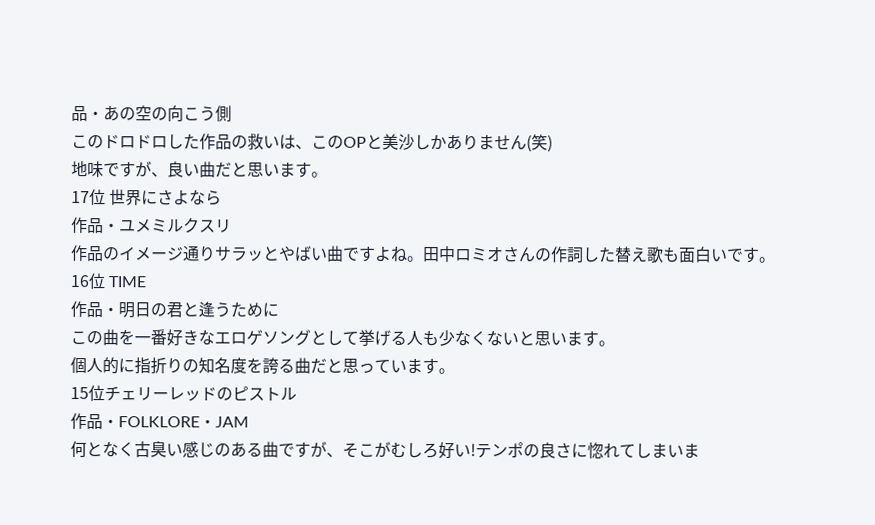品・あの空の向こう側
このドロドロした作品の救いは、このOPと美沙しかありません(笑)
地味ですが、良い曲だと思います。
17位 世界にさよなら
作品・ユメミルクスリ
作品のイメージ通りサラッとやばい曲ですよね。田中ロミオさんの作詞した替え歌も面白いです。
16位 TIME
作品・明日の君と逢うために
この曲を一番好きなエロゲソングとして挙げる人も少なくないと思います。
個人的に指折りの知名度を誇る曲だと思っています。
15位チェリーレッドのピストル
作品・FOLKLORE・JAM
何となく古臭い感じのある曲ですが、そこがむしろ好い!テンポの良さに惚れてしまいま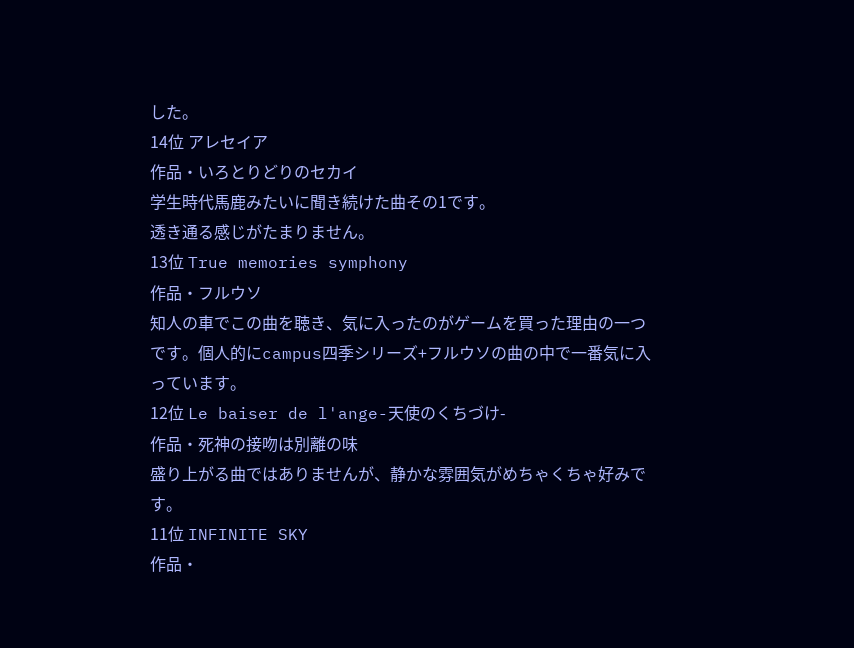した。
14位 アレセイア
作品・いろとりどりのセカイ
学生時代馬鹿みたいに聞き続けた曲その1です。
透き通る感じがたまりません。
13位 True memories symphony
作品・フルウソ
知人の車でこの曲を聴き、気に入ったのがゲームを買った理由の一つです。個人的にcampus四季シリーズ+フルウソの曲の中で一番気に入っています。
12位 Le baiser de l'ange-天使のくちづけ-
作品・死神の接吻は別離の味
盛り上がる曲ではありませんが、静かな雰囲気がめちゃくちゃ好みです。
11位 INFINITE SKY
作品・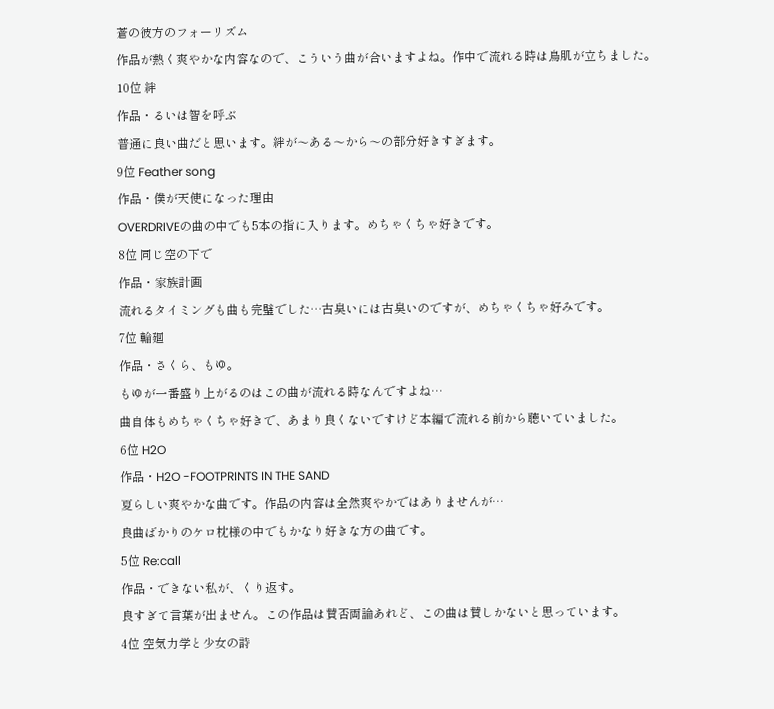蒼の彼方のフォーリズム
作品が熱く爽やかな内容なので、こういう曲が合いますよね。作中で流れる時は鳥肌が立ちました。
10位 絆
作品・るいは智を呼ぶ
普通に良い曲だと思います。絆が〜ある〜から〜の部分好きすぎます。
9位 Feather song
作品・僕が天使になった理由
OVERDRIVEの曲の中でも5本の指に入ります。めちゃくちゃ好きです。
8位 同じ空の下で
作品・家族計画
流れるタイミングも曲も完璧でした…古臭いには古臭いのですが、めちゃくちゃ好みです。
7位 輪廻
作品・さくら、もゆ。
もゆが一番盛り上がるのはこの曲が流れる時なんですよね…
曲自体もめちゃくちゃ好きで、あまり良くないですけど本編で流れる前から聴いていました。
6位 H2O
作品・H2O -FOOTPRINTS IN THE SAND
夏らしい爽やかな曲です。作品の内容は全然爽やかではありませんが…
良曲ばかりのケロ枕様の中でもかなり好きな方の曲です。
5位 Re:call
作品・できない私が、くり返す。
良すぎて言葉が出ません。この作品は賛否両論あれど、この曲は賛しかないと思っています。
4位 空気力学と少女の詩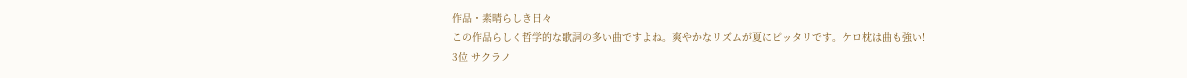作品・素晴らしき日々
この作品らしく哲学的な歌詞の多い曲ですよね。爽やかなリズムが夏にピッタリです。ケロ枕は曲も強い!
3位 サクラノ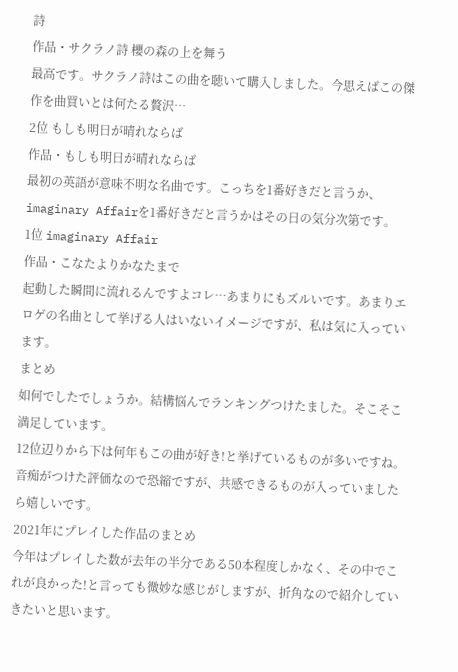詩
作品・サクラノ詩 櫻の森の上を舞う
最高です。サクラノ詩はこの曲を聴いて購入しました。今思えばこの傑作を曲買いとは何たる贅沢…
2位 もしも明日が晴れならば
作品・もしも明日が晴れならば
最初の英語が意味不明な名曲です。こっちを1番好きだと言うか、imaginary Affairを1番好きだと言うかはその日の気分次第です。
1位 imaginary Affair
作品・こなたよりかなたまで
起動した瞬間に流れるんですよコレ…あまりにもズルいです。あまりエロゲの名曲として挙げる人はいないイメージですが、私は気に入っています。
まとめ
如何でしたでしょうか。結構悩んでランキングつけたました。そこそこ満足しています。
12位辺りから下は何年もこの曲が好き!と挙げているものが多いですね。
音痴がつけた評価なので恐縮ですが、共感できるものが入っていましたら嬉しいです。
2021年にプレイした作品のまとめ
今年はプレイした数が去年の半分である50本程度しかなく、その中でこれが良かった!と言っても微妙な感じがしますが、折角なので紹介していきたいと思います。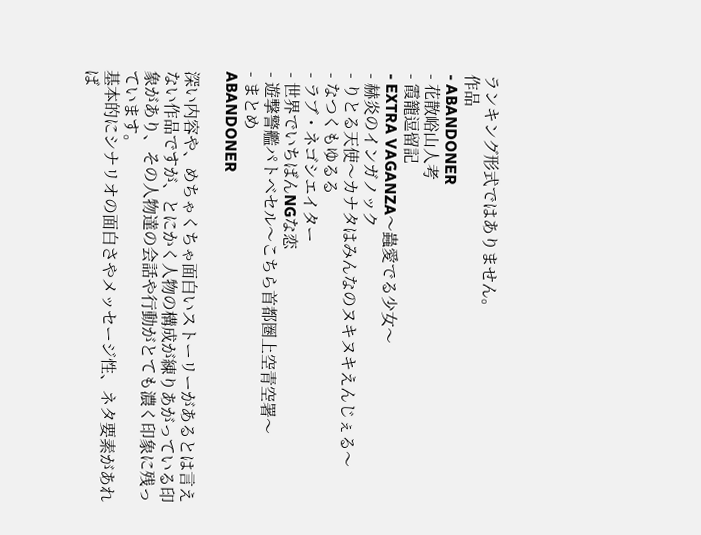ランキング形式ではありません。
作品
- ABANDONER
- 花散峪山人考
- 霞籠逗留記
- EXTRA VAGANZA〜蟲愛でる少女〜
- 赫炎のインガノック
- りとる天使〜カナタはみんなのヌキヌキえんじぇる〜
- なつくもゆるる
- ラブ・ネゴシエイター
- 世界でいちばんNGな恋
- 遊撃警艦パトベセル〜こちら首都圏上空青空署〜
- まとめ
ABANDONER

深い内容や、めちゃくちゃ面白いストーリーがあるとは言えない作品ですが、とにかく人物の構成が練りあがっている印象があり、その人物達の会話や行動がとても濃く印象に残っています。
基本的にシナリオの面白さやメッセージ性、ネタ要素があれば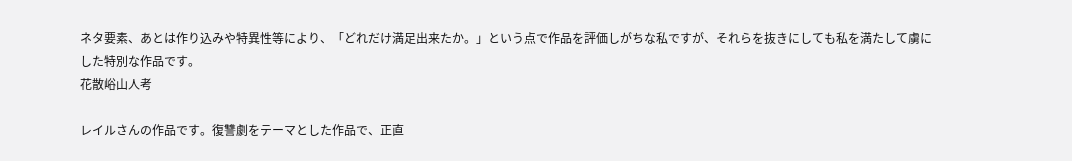ネタ要素、あとは作り込みや特異性等により、「どれだけ満足出来たか。」という点で作品を評価しがちな私ですが、それらを抜きにしても私を満たして虜にした特別な作品です。
花散峪山人考

レイルさんの作品です。復讐劇をテーマとした作品で、正直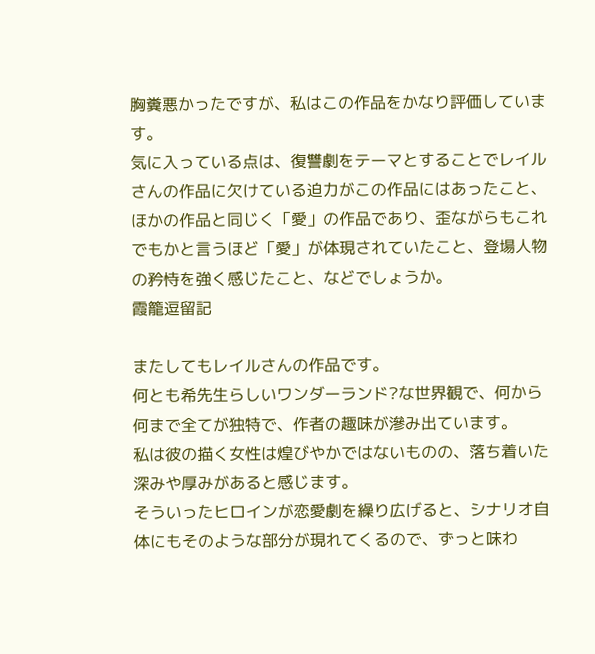胸糞悪かったですが、私はこの作品をかなり評価しています。
気に入っている点は、復讐劇をテーマとすることでレイルさんの作品に欠けている迫力がこの作品にはあったこと、ほかの作品と同じく「愛」の作品であり、歪ながらもこれでもかと言うほど「愛」が体現されていたこと、登場人物の矜恃を強く感じたこと、などでしょうか。
霞籠逗留記

またしてもレイルさんの作品です。
何とも希先生らしいワンダーランド?な世界観で、何から何まで全てが独特で、作者の趣味が滲み出ています。
私は彼の描く女性は煌びやかではないものの、落ち着いた深みや厚みがあると感じます。
そういったヒロインが恋愛劇を繰り広げると、シナリオ自体にもそのような部分が現れてくるので、ずっと味わ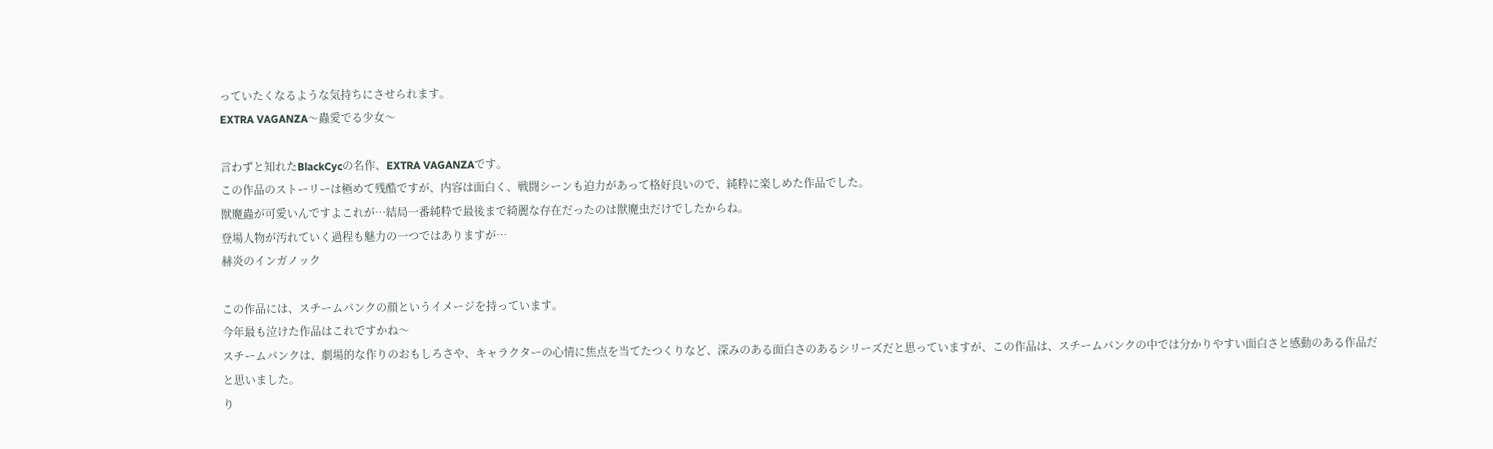っていたくなるような気持ちにさせられます。
EXTRA VAGANZA〜蟲愛でる少女〜

言わずと知れたBlackCycの名作、EXTRA VAGANZAです。
この作品のストーリーは極めて残酷ですが、内容は面白く、戦闘シーンも迫力があって格好良いので、純粋に楽しめた作品でした。
獣魔蟲が可愛いんですよこれが…結局一番純粋で最後まで綺麗な存在だったのは獣魔虫だけでしたからね。
登場人物が汚れていく過程も魅力の一つではありますが…
赫炎のインガノック

この作品には、スチームパンクの顔というイメージを持っています。
今年最も泣けた作品はこれですかね〜
スチームパンクは、劇場的な作りのおもしろさや、キャラクターの心情に焦点を当てたつくりなど、深みのある面白さのあるシリーズだと思っていますが、この作品は、スチームパンクの中では分かりやすい面白さと感動のある作品だと思いました。
り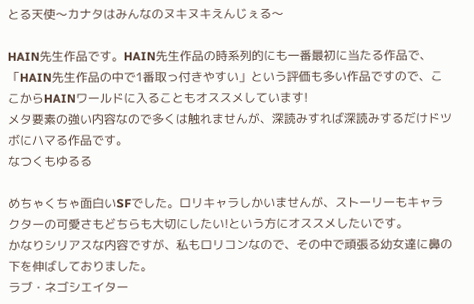とる天使〜カナタはみんなのヌキヌキえんじぇる〜

HAIN先生作品です。HAIN先生作品の時系列的にも一番最初に当たる作品で、「HAIN先生作品の中で1番取っ付きやすい」という評価も多い作品ですので、ここからHAINワールドに入ることもオススメしています!
メタ要素の強い内容なので多くは触れませんが、深読みすれば深読みするだけドツボにハマる作品です。
なつくもゆるる

めちゃくちゃ面白いSFでした。ロリキャラしかいませんが、ストーリーもキャラクターの可愛さもどちらも大切にしたい!という方にオススメしたいです。
かなりシリアスな内容ですが、私もロリコンなので、その中で頑張る幼女達に鼻の下を伸ばしておりました。
ラブ・ネゴシエイター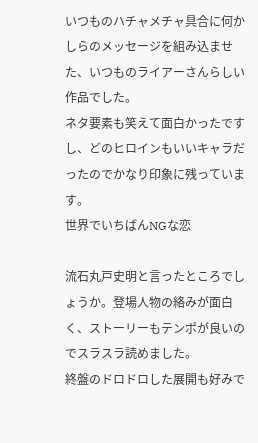いつものハチャメチャ具合に何かしらのメッセージを組み込ませた、いつものライアーさんらしい作品でした。
ネタ要素も笑えて面白かったですし、どのヒロインもいいキャラだったのでかなり印象に残っています。
世界でいちばんNGな恋

流石丸戸史明と言ったところでしょうか。登場人物の絡みが面白く、ストーリーもテンポが良いのでスラスラ読めました。
終盤のドロドロした展開も好みで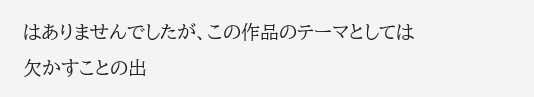はありませんでしたが、この作品のテーマとしては欠かすことの出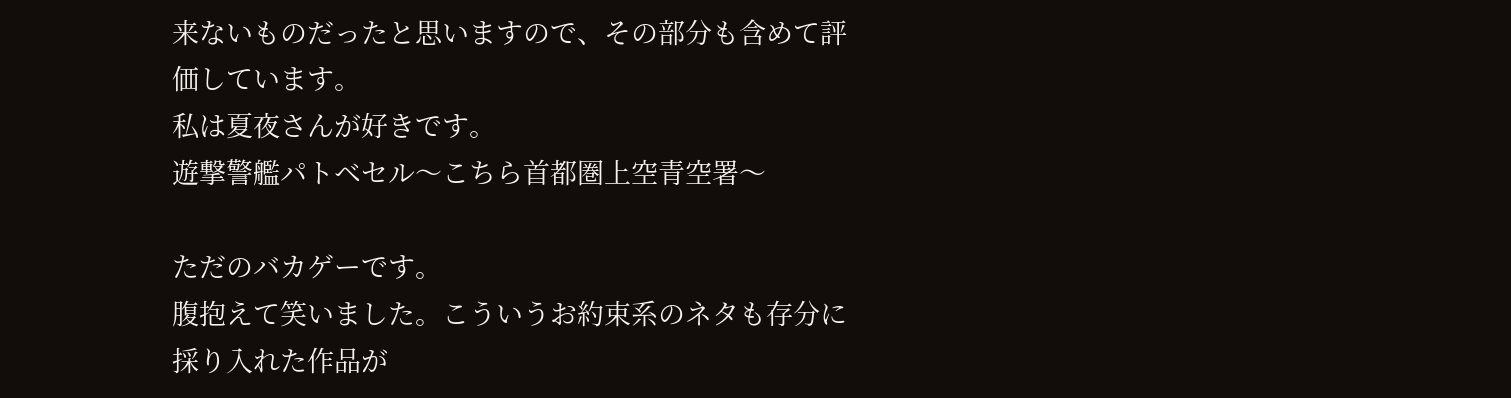来ないものだったと思いますので、その部分も含めて評価しています。
私は夏夜さんが好きです。
遊撃警艦パトベセル〜こちら首都圏上空青空署〜

ただのバカゲーです。
腹抱えて笑いました。こういうお約束系のネタも存分に採り入れた作品が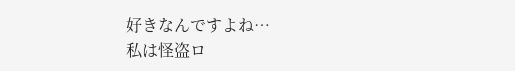好きなんですよね…
私は怪盗ロ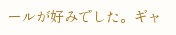ールが好みでした。ギャ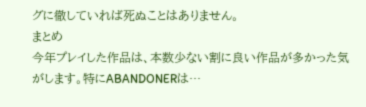グに徹していれば死ぬことはありません。
まとめ
今年プレイした作品は、本数少ない割に良い作品が多かった気がします。特にABANDONERは…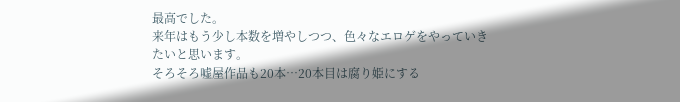最高でした。
来年はもう少し本数を増やしつつ、色々なエロゲをやっていきたいと思います。
そろそろ嘘屋作品も20本…20本目は腐り姫にする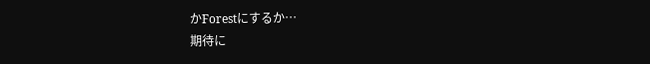かForestにするか…
期待に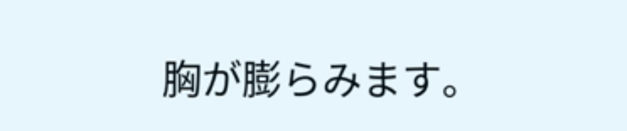胸が膨らみます。